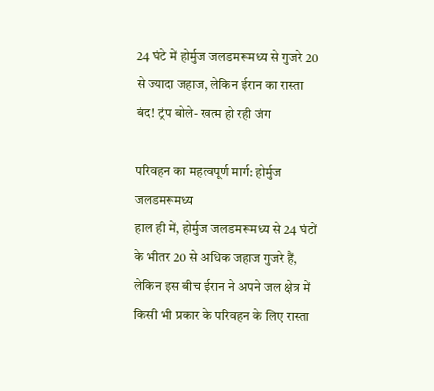24 घंटे में होर्मुज जलडमरूमध्य से गुजरे 20 से ज्यादा जहाज, लेकिन ईरान का रास्ता बंद! ट्रंप बोले- खत्म हो रही जंग

परिवहन का महत्वपूर्ण मार्ग: होर्मुज जलडमरूमध्य
हाल ही में, होर्मुज जलडमरूमध्य से 24 घंटों के भीतर 20 से अधिक जहाज गुजरे हैं, लेकिन इस बीच ईरान ने अपने जल क्षेत्र में किसी भी प्रकार के परिवहन के लिए रास्ता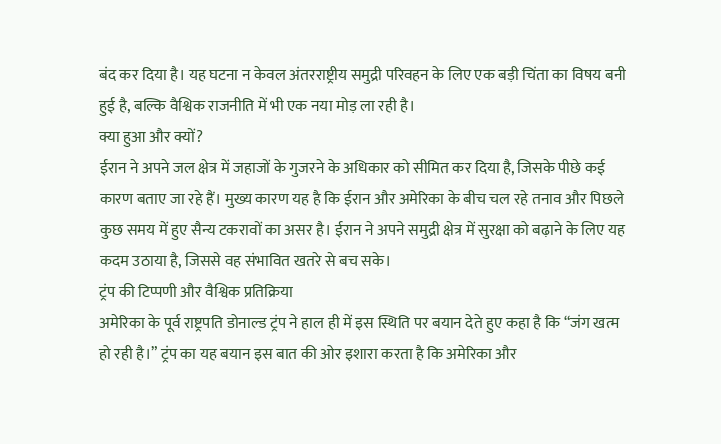बंद कर दिया है। यह घटना न केवल अंतरराष्ट्रीय समुद्री परिवहन के लिए एक बड़ी चिंता का विषय बनी हुई है, बल्कि वैश्विक राजनीति में भी एक नया मोड़ ला रही है।
क्या हुआ और क्यों?
ईरान ने अपने जल क्षेत्र में जहाजों के गुजरने के अधिकार को सीमित कर दिया है, जिसके पीछे कई कारण बताए जा रहे हैं। मुख्य कारण यह है कि ईरान और अमेरिका के बीच चल रहे तनाव और पिछले कुछ समय में हुए सैन्य टकरावों का असर है। ईरान ने अपने समुद्री क्षेत्र में सुरक्षा को बढ़ाने के लिए यह कदम उठाया है, जिससे वह संभावित खतरे से बच सके।
ट्रंप की टिप्पणी और वैश्विक प्रतिक्रिया
अमेरिका के पूर्व राष्ट्रपति डोनाल्ड ट्रंप ने हाल ही में इस स्थिति पर बयान देते हुए कहा है कि “जंग खत्म हो रही है।” ट्रंप का यह बयान इस बात की ओर इशारा करता है कि अमेरिका और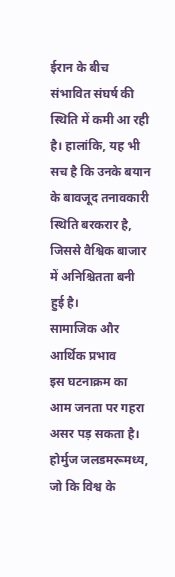ईरान के बीच संभावित संघर्ष की स्थिति में कमी आ रही है। हालांकि, यह भी सच है कि उनके बयान के बावजूद तनावकारी स्थिति बरकरार है, जिससे वैश्विक बाजार में अनिश्चितता बनी हुई है।
सामाजिक और आर्थिक प्रभाव
इस घटनाक्रम का आम जनता पर गहरा असर पड़ सकता है। होर्मुज जलडमरूमध्य, जो कि विश्व के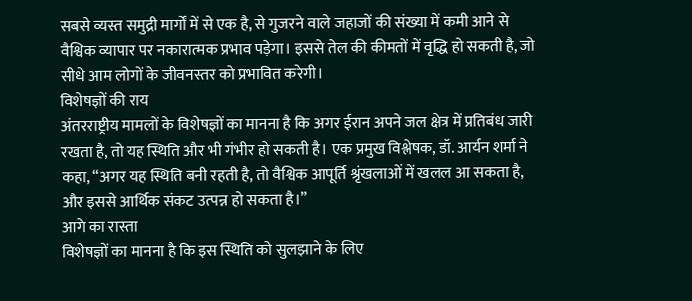सबसे व्यस्त समुद्री मार्गों में से एक है, से गुजरने वाले जहाजों की संख्या में कमी आने से वैश्विक व्यापार पर नकारात्मक प्रभाव पड़ेगा। इससे तेल की कीमतों में वृद्धि हो सकती है, जो सीधे आम लोगों के जीवनस्तर को प्रभावित करेगी।
विशेषज्ञों की राय
अंतरराष्ट्रीय मामलों के विशेषज्ञों का मानना है कि अगर ईरान अपने जल क्षेत्र में प्रतिबंध जारी रखता है, तो यह स्थिति और भी गंभीर हो सकती है। एक प्रमुख विश्लेषक, डॉ. आर्यन शर्मा ने कहा, “अगर यह स्थिति बनी रहती है, तो वैश्विक आपूर्ति श्रृंखलाओं में खलल आ सकता है, और इससे आर्थिक संकट उत्पन्न हो सकता है।”
आगे का रास्ता
विशेषज्ञों का मानना है कि इस स्थिति को सुलझाने के लिए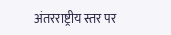अंतरराष्ट्रीय स्तर पर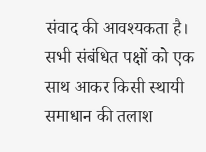संवाद की आवश्यकता है। सभी संबंधित पक्षों को एक साथ आकर किसी स्थायी समाधान की तलाश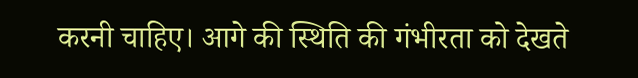करनी चाहिए। आगे की स्थिति की गंभीरता को देखते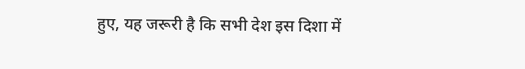हुए, यह जरूरी है कि सभी देश इस दिशा में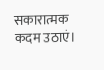सकारात्मक कदम उठाएं।